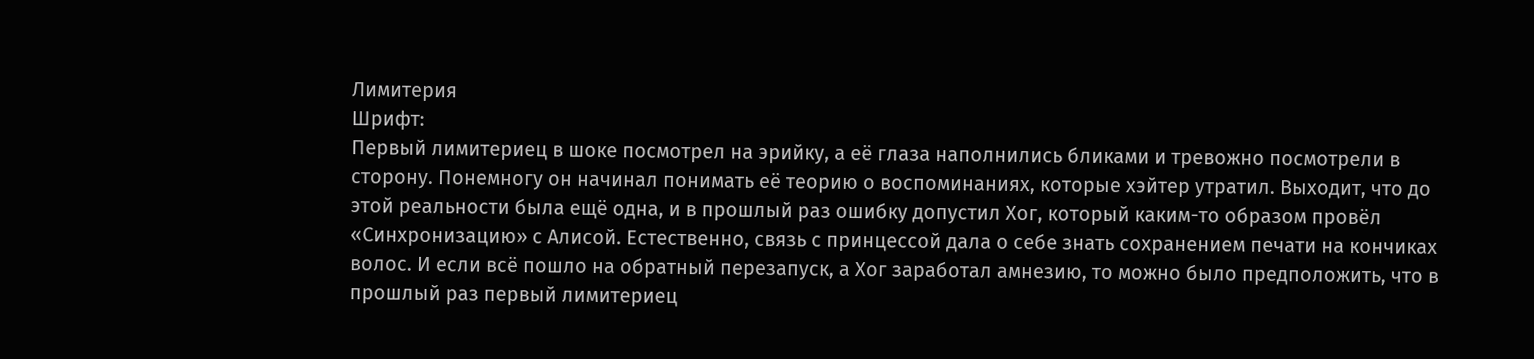Лимитерия
Шрифт:
Первый лимитериец в шоке посмотрел на эрийку, а её глаза наполнились бликами и тревожно посмотрели в сторону. Понемногу он начинал понимать её теорию о воспоминаниях, которые хэйтер утратил. Выходит, что до этой реальности была ещё одна, и в прошлый раз ошибку допустил Хог, который каким-то образом провёл «Синхронизацию» с Алисой. Естественно, связь с принцессой дала о себе знать сохранением печати на кончиках волос. И если всё пошло на обратный перезапуск, а Хог заработал амнезию, то можно было предположить, что в прошлый раз первый лимитериец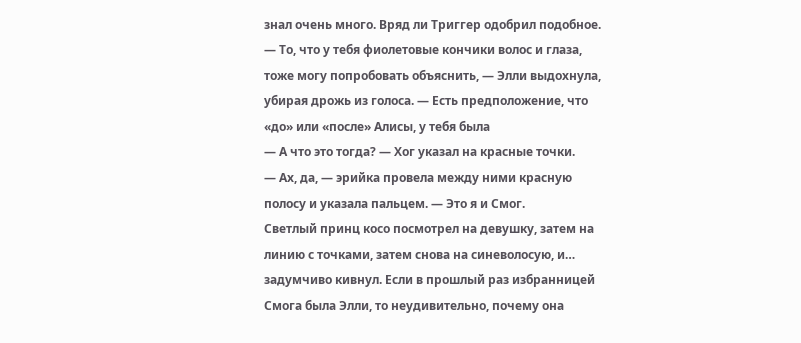знал очень много. Вряд ли Триггер одобрил подобное.
— То, что у тебя фиолетовые кончики волос и глаза, тоже могу попробовать объяснить, — Элли выдохнула, убирая дрожь из голоса. — Есть предположение, что «до» или «после» Алисы, у тебя была
— А что это тогда? — Хог указал на красные точки.
— Ах, да, — эрийка провела между ними красную полосу и указала пальцем. — Это я и Смог.
Светлый принц косо посмотрел на девушку, затем на линию с точками, затем снова на синеволосую, и… задумчиво кивнул. Если в прошлый раз избранницей Смога была Элли, то неудивительно, почему она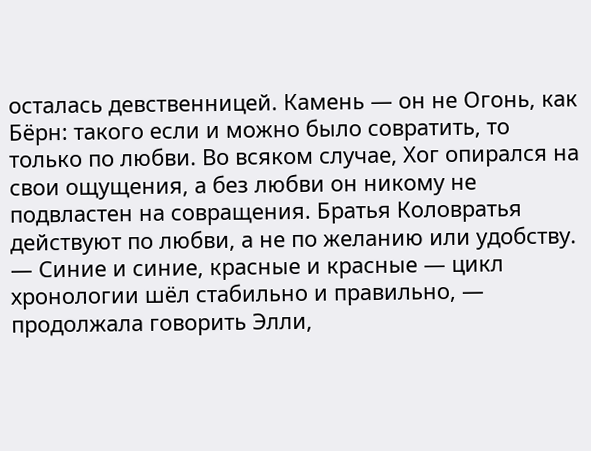осталась девственницей. Камень — он не Огонь, как Бёрн: такого если и можно было совратить, то только по любви. Во всяком случае, Хог опирался на свои ощущения, а без любви он никому не подвластен на совращения. Братья Коловратья действуют по любви, а не по желанию или удобству.
— Синие и синие, красные и красные — цикл хронологии шёл стабильно и правильно, — продолжала говорить Элли,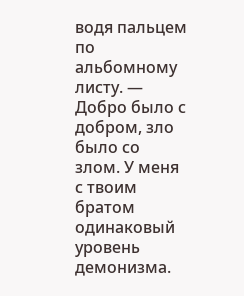водя пальцем по альбомному листу. — Добро было с добром, зло было со злом. У меня с твоим братом одинаковый уровень демонизма.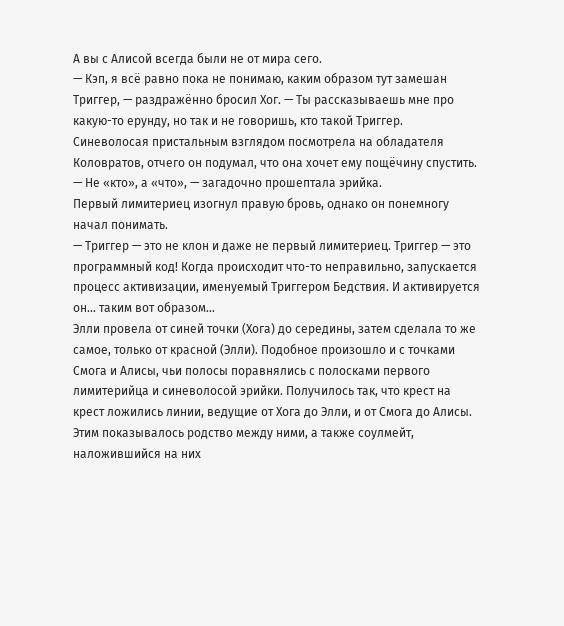А вы с Алисой всегда были не от мира сего.
— Кэп, я всё равно пока не понимаю, каким образом тут замешан Триггер, — раздражённо бросил Хог. — Ты рассказываешь мне про какую-то ерунду, но так и не говоришь, кто такой Триггер.
Синеволосая пристальным взглядом посмотрела на обладателя Коловратов, отчего он подумал, что она хочет ему пощёчину спустить.
— Не «кто», а «что», — загадочно прошептала эрийка.
Первый лимитериец изогнул правую бровь, однако он понемногу начал понимать.
— Триггер — это не клон и даже не первый лимитериец. Триггер — это программный код! Когда происходит что-то неправильно, запускается процесс активизации, именуемый Триггером Бедствия. И активируется он… таким вот образом…
Элли провела от синей точки (Хога) до середины, затем сделала то же самое, только от красной (Элли). Подобное произошло и с точками Смога и Алисы, чьи полосы поравнялись с полосками первого лимитерийца и синеволосой эрийки. Получилось так, что крест на крест ложились линии, ведущие от Хога до Элли, и от Смога до Алисы. Этим показывалось родство между ними, а также соулмейт, наложившийся на них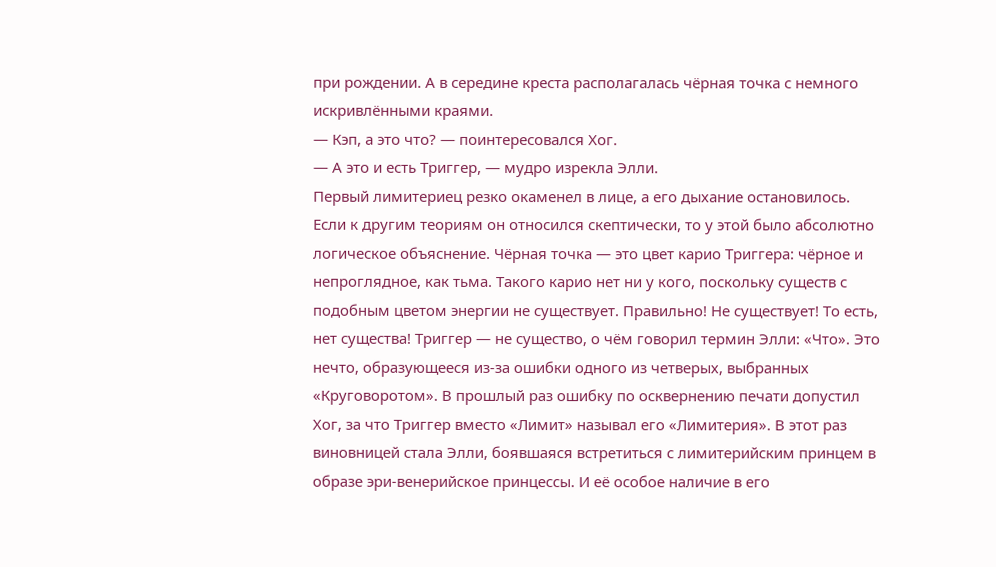при рождении. А в середине креста располагалась чёрная точка с немного искривлёнными краями.
— Кэп, а это что? — поинтересовался Хог.
— А это и есть Триггер, — мудро изрекла Элли.
Первый лимитериец резко окаменел в лице, а его дыхание остановилось. Если к другим теориям он относился скептически, то у этой было абсолютно логическое объяснение. Чёрная точка — это цвет карио Триггера: чёрное и непроглядное, как тьма. Такого карио нет ни у кого, поскольку существ с подобным цветом энергии не существует. Правильно! Не существует! То есть, нет существа! Триггер — не существо, о чём говорил термин Элли: «Что». Это нечто, образующееся из-за ошибки одного из четверых, выбранных «Круговоротом». В прошлый раз ошибку по осквернению печати допустил Хог, за что Триггер вместо «Лимит» называл его «Лимитерия». В этот раз виновницей стала Элли, боявшаяся встретиться с лимитерийским принцем в образе эри-венерийское принцессы. И её особое наличие в его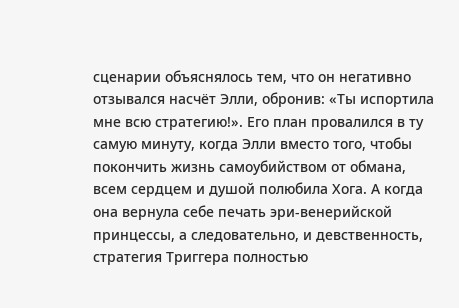сценарии объяснялось тем, что он негативно отзывался насчёт Элли, обронив: «Ты испортила мне всю стратегию!». Его план провалился в ту самую минуту, когда Элли вместо того, чтобы покончить жизнь самоубийством от обмана, всем сердцем и душой полюбила Хога. А когда она вернула себе печать эри-венерийской принцессы, а следовательно, и девственность, стратегия Триггера полностью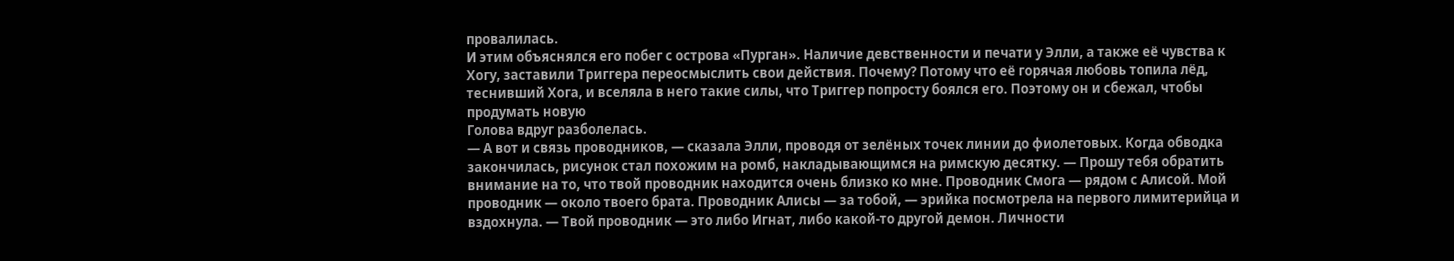провалилась.
И этим объяснялся его побег с острова «Пурган». Наличие девственности и печати у Элли, а также её чувства к Хогу, заставили Триггера переосмыслить свои действия. Почему? Потому что её горячая любовь топила лёд, теснивший Хога, и вселяла в него такие силы, что Триггер попросту боялся его. Поэтому он и сбежал, чтобы продумать новую
Голова вдруг разболелась.
— А вот и связь проводников, — сказала Элли, проводя от зелёных точек линии до фиолетовых. Когда обводка закончилась, рисунок стал похожим на ромб, накладывающимся на римскую десятку. — Прошу тебя обратить внимание на то, что твой проводник находится очень близко ко мне. Проводник Смога — рядом с Алисой. Мой проводник — около твоего брата. Проводник Алисы — за тобой, — эрийка посмотрела на первого лимитерийца и вздохнула. — Твой проводник — это либо Игнат, либо какой-то другой демон. Личности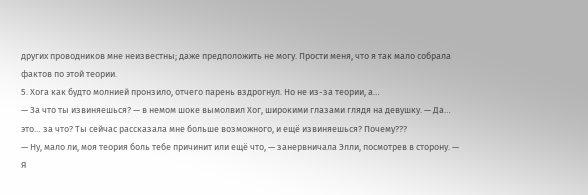других проводников мне неизвестны; даже предположить не могу. Прости меня, что я так мало собрала фактов по этой теории.
5. Хога как будто молнией пронзило, отчего парень вздрогнул. Но не из-за теории, а…
— За что ты извиняешься? — в немом шоке вымолвил Хог, широкими глазами глядя на девушку. — Да… это… за что? Ты сейчас рассказала мне больше возможного, и ещё извиняешься? Почему???
— Ну, мало ли, моя теория боль тебе причинит или ещё что, — занервничала Элли, посмотрев в сторону. — Я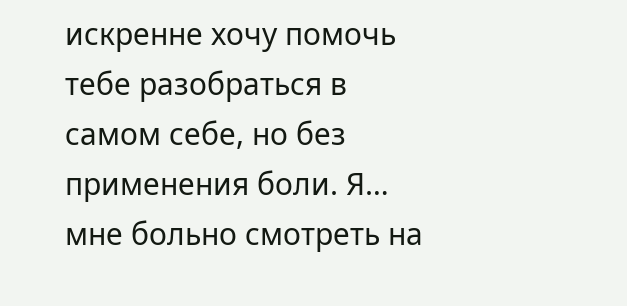искренне хочу помочь тебе разобраться в самом себе, но без применения боли. Я… мне больно смотреть на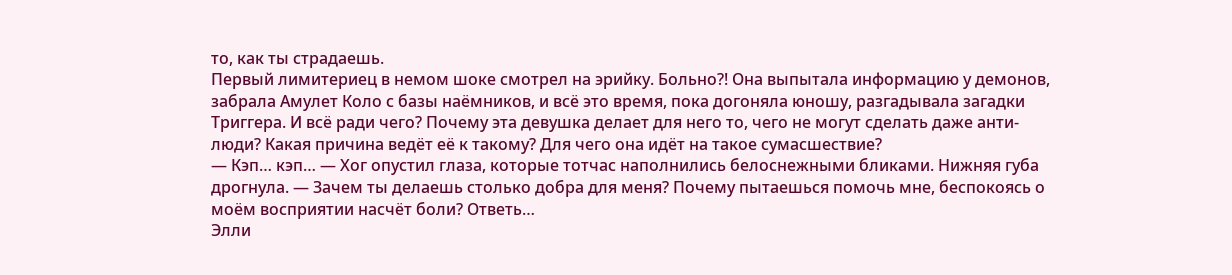то, как ты страдаешь.
Первый лимитериец в немом шоке смотрел на эрийку. Больно?! Она выпытала информацию у демонов, забрала Амулет Коло с базы наёмников, и всё это время, пока догоняла юношу, разгадывала загадки Триггера. И всё ради чего? Почему эта девушка делает для него то, чего не могут сделать даже анти-люди? Какая причина ведёт её к такому? Для чего она идёт на такое сумасшествие?
— Кэп… кэп… — Хог опустил глаза, которые тотчас наполнились белоснежными бликами. Нижняя губа дрогнула. — Зачем ты делаешь столько добра для меня? Почему пытаешься помочь мне, беспокоясь о моём восприятии насчёт боли? Ответь…
Элли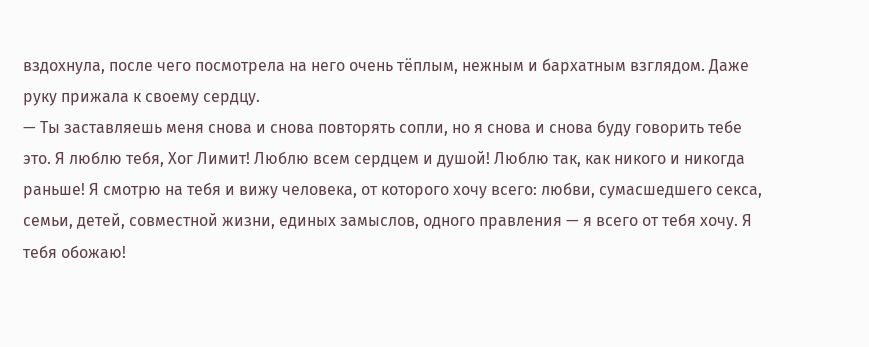вздохнула, после чего посмотрела на него очень тёплым, нежным и бархатным взглядом. Даже руку прижала к своему сердцу.
— Ты заставляешь меня снова и снова повторять сопли, но я снова и снова буду говорить тебе это. Я люблю тебя, Хог Лимит! Люблю всем сердцем и душой! Люблю так, как никого и никогда раньше! Я смотрю на тебя и вижу человека, от которого хочу всего: любви, сумасшедшего секса, семьи, детей, совместной жизни, единых замыслов, одного правления — я всего от тебя хочу. Я тебя обожаю!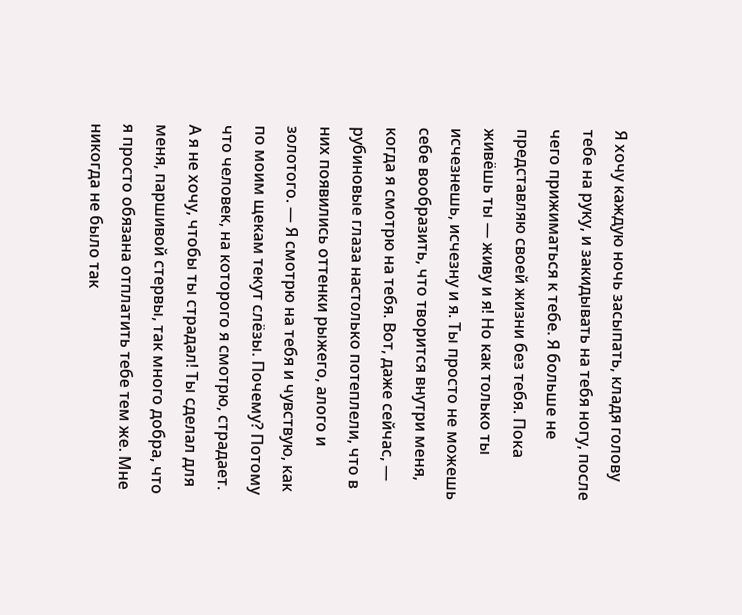Я хочу каждую ночь засыпать, кладя голову тебе на руку, и закидывать на тебя ногу, после чего прижиматься к тебе. Я больше не представляю своей жизни без тебя. Пока живёшь ты — живу и я! Но как только ты исчезнешь, исчезну и я. Ты просто не можешь себе вообразить, что творится внутри меня, когда я смотрю на тебя. Вот, даже сейчас, — рубиновые глаза настолько потеплели, что в них появились оттенки рыжего, алого и золотого. — Я смотрю на тебя и чувствую, как по моим щекам текут слёзы. Почему? Потому что человек, на которого я смотрю, страдает. А я не хочу, чтобы ты страдал! Ты сделал для меня, паршивой стервы, так много добра, что я просто обязана отплатить тебе тем же. Мне никогда не было так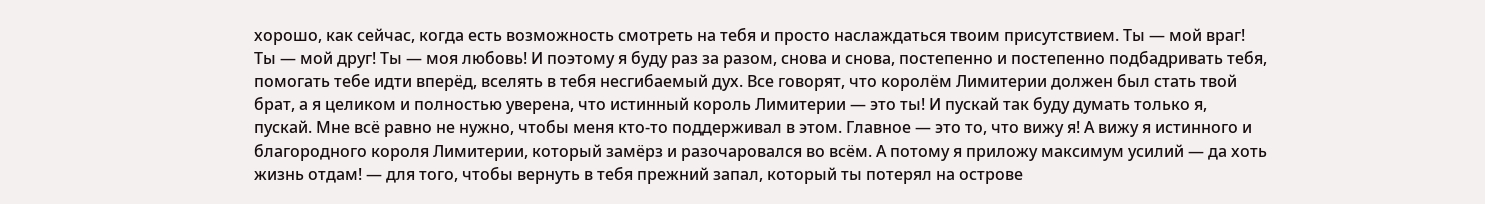хорошо, как сейчас, когда есть возможность смотреть на тебя и просто наслаждаться твоим присутствием. Ты — мой враг! Ты — мой друг! Ты — моя любовь! И поэтому я буду раз за разом, снова и снова, постепенно и постепенно подбадривать тебя, помогать тебе идти вперёд, вселять в тебя несгибаемый дух. Все говорят, что королём Лимитерии должен был стать твой брат, а я целиком и полностью уверена, что истинный король Лимитерии — это ты! И пускай так буду думать только я, пускай. Мне всё равно не нужно, чтобы меня кто-то поддерживал в этом. Главное — это то, что вижу я! А вижу я истинного и благородного короля Лимитерии, который замёрз и разочаровался во всём. А потому я приложу максимум усилий — да хоть жизнь отдам! — для того, чтобы вернуть в тебя прежний запал, который ты потерял на острове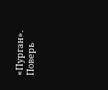«Пурган». Поверь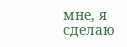мне, я сделаю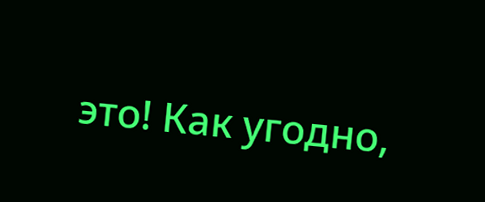это! Как угодно,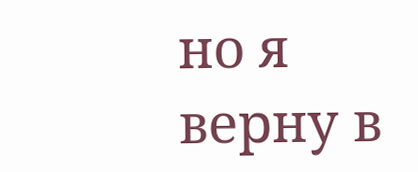но я верну в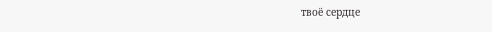твоё сердце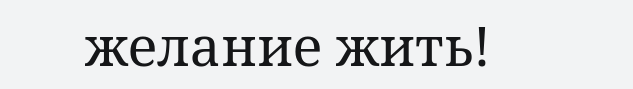желание жить!